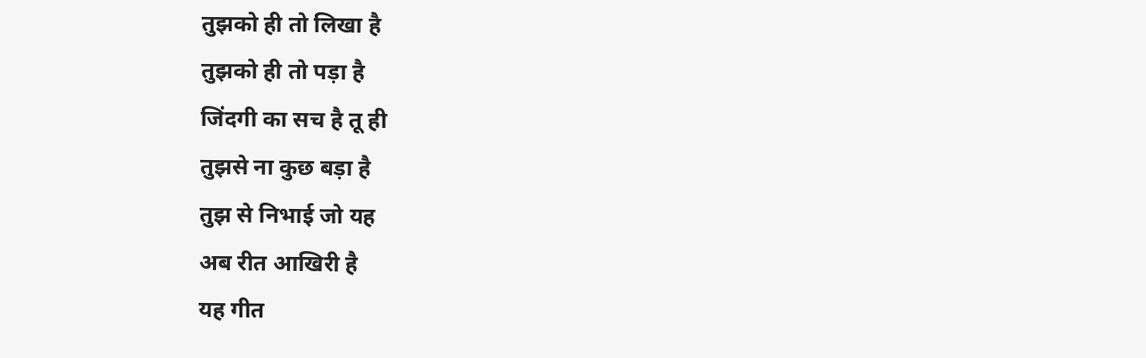तुझको ही तो लिखा है
तुझको ही तो पड़ा है
जिंदगी का सच है तू ही
तुझसे ना कुछ बड़ा है
तुझ से निभाई जो यह
अब रीत आखिरी है
यह गीत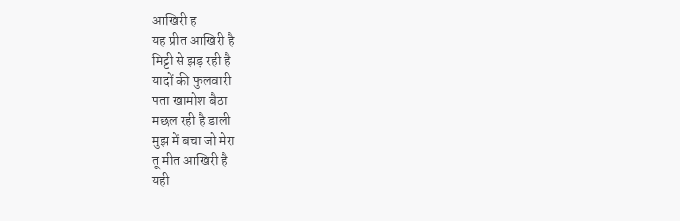आखिरी ह
यह प्रीत आखिरी है
मिट्टी से झड़ रही है
यादों की फुलवारी
पता खामोश बैठा
मछल रही है डाली
मुझ में बचा जो मेरा
तू मीत आखिरी है
यही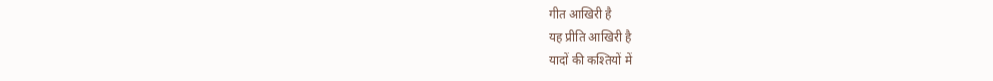गीत आखिरी है
यह प्रीति आखिरी है
यादों की कश्तियों में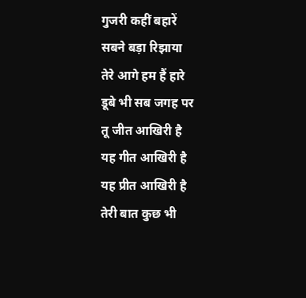गुजरी कहीं बहारें
सबने बड़ा रिझाया
तेरे आगे हम हैं हारे
डूबे भी सब जगह पर
तू जीत आखिरी है
यह गीत आखिरी है
यह प्रीत आखिरी है
तेरी बात कुछ भी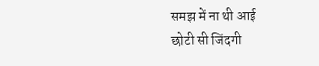समझ में ना थी आई
छोटी सी जिंदगी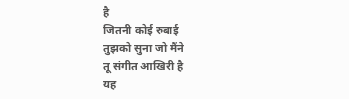है
जितनी कोई रुबाई
तुझको सुना जो मैंने
तू संगीत आखिरी है
यह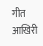गीत आखिरी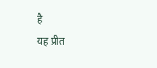है
यह प्रीत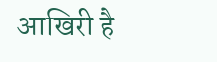आखिरी है